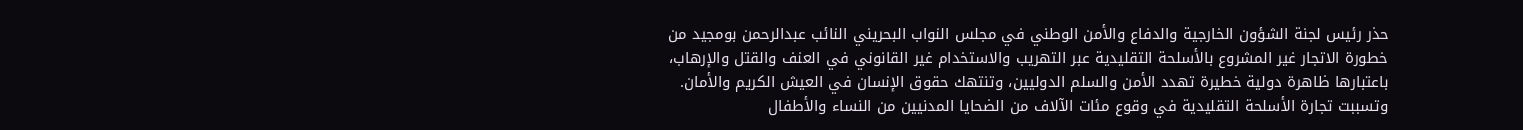حذر رئيس لجنة الشؤون الخارجية والدفاع والأمن الوطني في مجلس النواب البحريني النائب عبدالرحمن بومجيد من خطورة الاتجار غير المشروع بالأسلحة التقليدية عبر التهريب والاستخدام غير القانوني في العنف والقتل والإرهاب، باعتبارها ظاهرة دولية خطيرة تهدد الأمن والسلم الدوليين، وتنتهك حقوق الإنسان في العيش الكريم والأمان.
وتسببت تجارة الأسلحة التقليدية في وقوع مئات الآلاف من الضحايا المدنيين من النساء والأطفال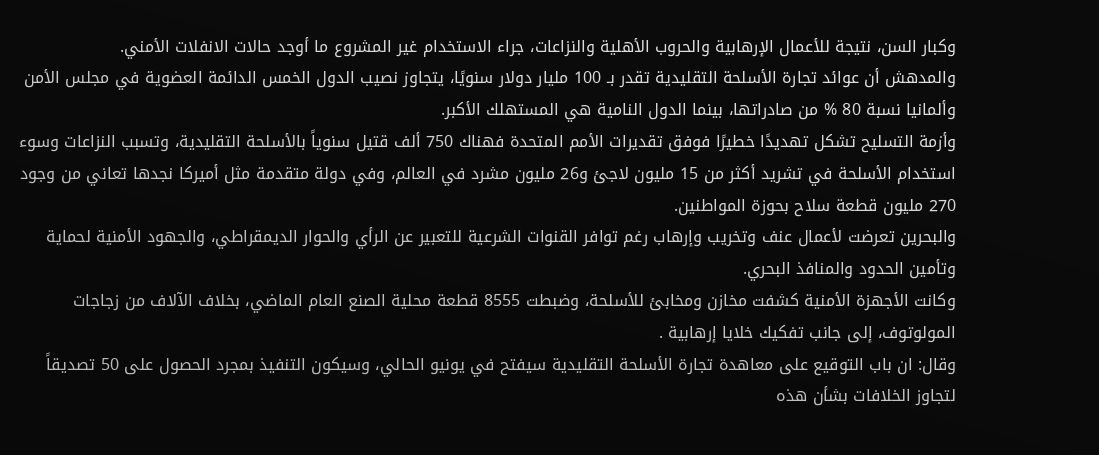وكبار السن، نتيجة للأعمال الإرهابية والحروب الأهلية والنزاعات، جراء الاستخدام غير المشروع ما أوجد حالات الانفلات الأمني.
والمدهش أن عوائد تجارة الأسلحة التقليدية تقدر بـ 100 مليار دولار سنويًا، يتجاوز نصيب الدول الخمس الدائمة العضوية في مجلس الأمن وألمانيا نسبة 80 % من صادراتها، بينما الدول النامية هي المستهلك الأكبر.
وأزمة التسليح تشكل تهديدًا خطيرًا فوفق تقديرات الأمم المتحدة فهناك 750 ألف قتيل سنوياً بالأسلحة التقليدية، وتسبب النزاعات وسوء استخدام الأسلحة في تشريد أكثر من 15 مليون لاجئ و26 مليون مشرد في العالم، وفي دولة متقدمة مثل أميركا نجدها تعاني من وجود 270 مليون قطعة سلاح بحوزة المواطنين.
والبحرين تعرضت لأعمال عنف وتخريب وإرهاب رغم توافر القنوات الشرعية للتعبير عن الرأي والحوار الديمقراطي، والجهود الأمنية لحماية وتأمين الحدود والمنافذ البحري.
وكانت الأجهزة الأمنية كشفت مخازن ومخابئ للأسلحة، وضبطت 8555 قطعة محلية الصنع العام الماضي، بخلاف الآلاف من زجاجات المولوتوف، إلى جانب تفكيك خلايا إرهابية .
وقال: ان باب التوقيع على معاهدة تجارة الأسلحة التقليدية سيفتح في يونيو الحالي، وسيكون التنفيذ بمجرد الحصول على 50 تصديقاً لتجاوز الخلافات بشأن هذه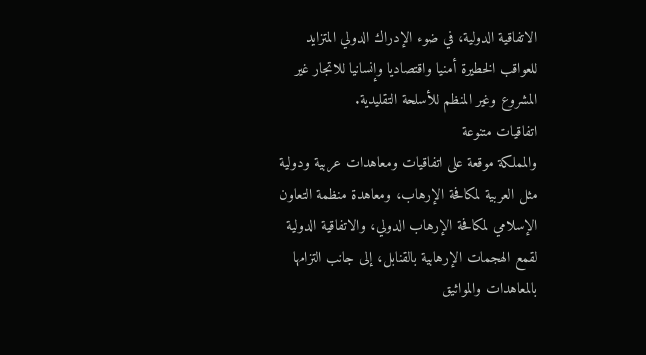الاتفاقية الدولية، في ضوء الإدراك الدولي المتزايد للعواقب الخطيرة أمنيا واقتصاديا وإنسانيا للاتجار غير المشروع وغير المنظم للأسلحة التقليدية.
اتفاقيات متنوعة
والمملكة موقعة على اتفاقيات ومعاهدات عربية ودولية مثل العربية لمكافحة الإرهاب، ومعاهدة منظمة التعاون الإسلامي لمكافحة الإرهاب الدولي، والاتفاقية الدولية لقمع الهجمات الإرهابية بالقنابل، إلى جانب التزامها بالمعاهدات والمواثيق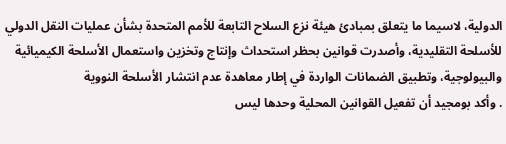الدولية، لاسيما ما يتعلق بمبادئ هيئة نزع السلاح التابعة للأمم المتحدة بشأن عمليات النقل الدولي للأسلحة التقليدية، وأصدرت قوانين بحظر استحداث وإنتاج وتخزين واستعمال الأسلحة الكيميائية والبيولوجية، وتطبيق الضمانات الواردة في إطار معاهدة عدم انتشار الأسلحة النووية
. وأكد بومجيد أن تفعيل القوانين المحلية وحدها ليس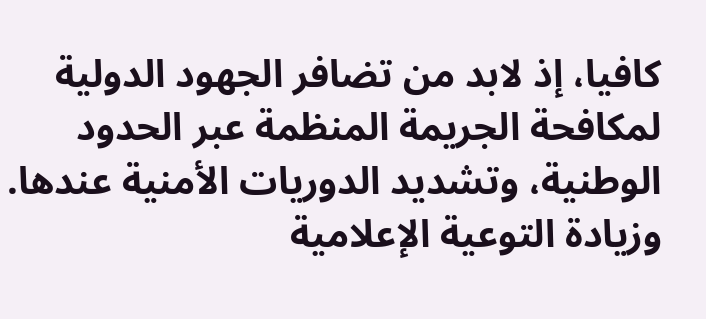كافيا، إذ لابد من تضافر الجهود الدولية لمكافحة الجريمة المنظمة عبر الحدود الوطنية، وتشديد الدوريات الأمنية عندها.
وزيادة التوعية الإعلامية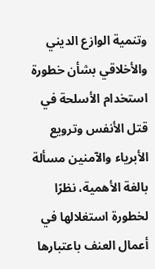وتنمية الوازع الديني والأخلاقي بشأن خطورة استخدام الأسلحة في قتل الأنفس وترويع الأبرياء والآمنين مسألة بالغة الأهمية، نظرًا لخطورة استغلالها في أعمال العنف باعتبارها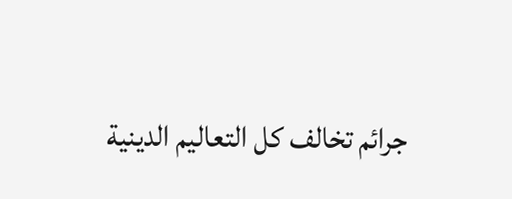جرائم تخالف كل التعاليم الدينية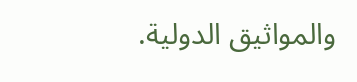والمواثيق الدولية.